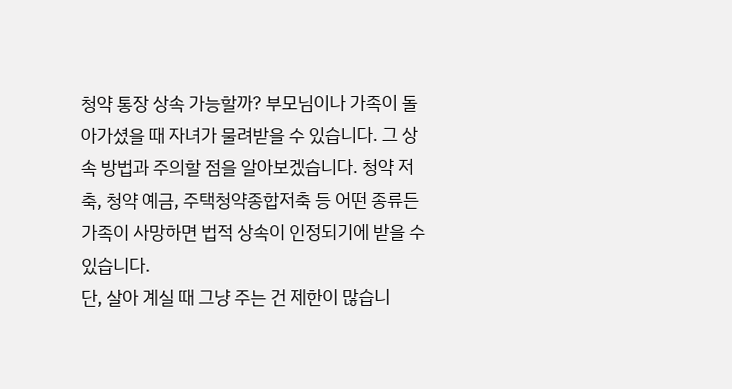청약 통장 상속 가능할까? 부모님이나 가족이 돌아가셨을 때 자녀가 물려받을 수 있습니다. 그 상속 방법과 주의할 점을 알아보겠습니다. 청약 저축, 청약 예금, 주택청약종합저축 등 어떤 종류든 가족이 사망하면 법적 상속이 인정되기에 받을 수 있습니다.
단, 살아 계실 때 그냥 주는 건 제한이 많습니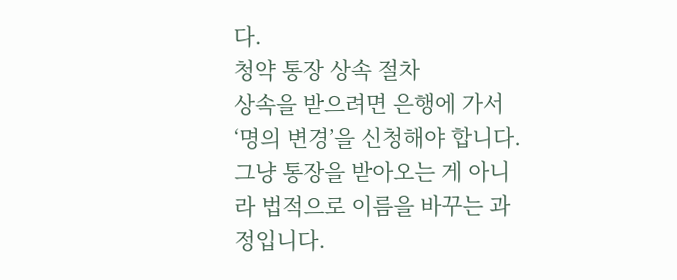다.
청약 통장 상속 절차
상속을 받으려면 은행에 가서 ‘명의 변경’을 신청해야 합니다. 그냥 통장을 받아오는 게 아니라 법적으로 이름을 바꾸는 과정입니다.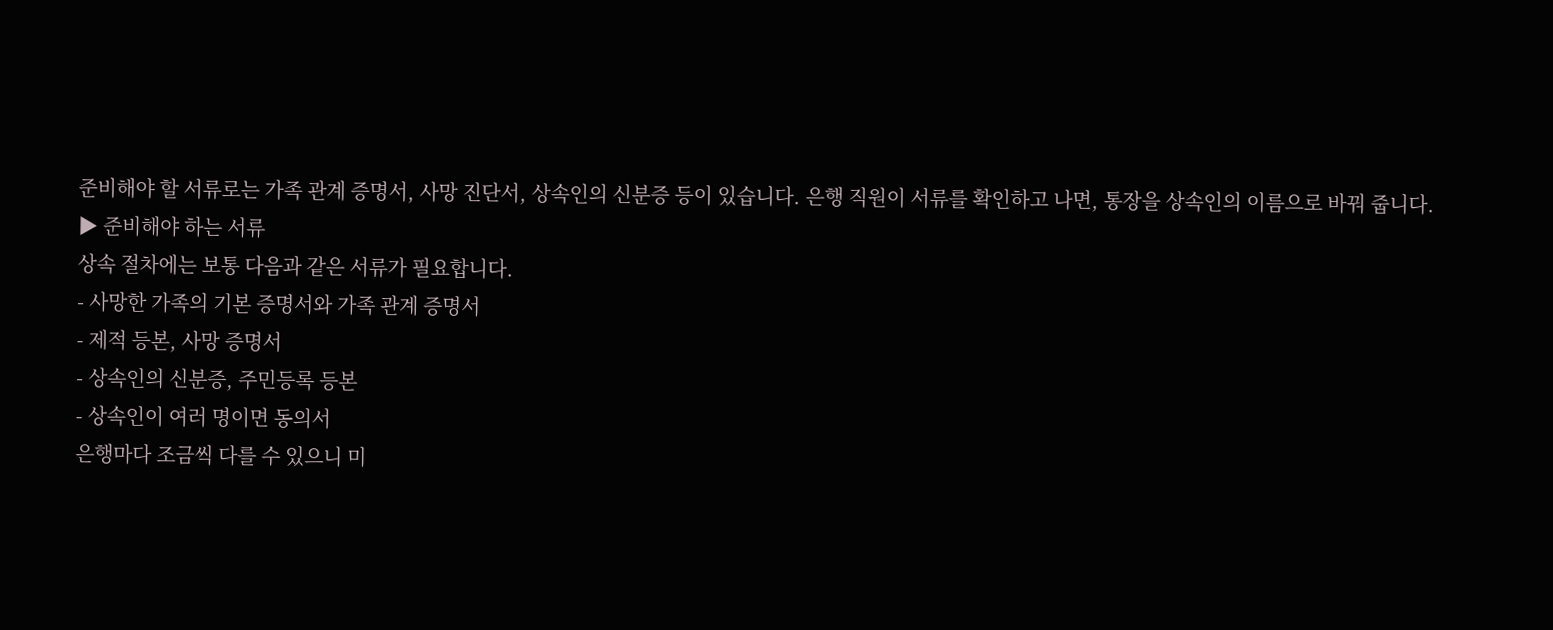준비해야 할 서류로는 가족 관계 증명서, 사망 진단서, 상속인의 신분증 등이 있습니다. 은행 직원이 서류를 확인하고 나면, 통장을 상속인의 이름으로 바꿔 줍니다.
▶ 준비해야 하는 서류
상속 절차에는 보통 다음과 같은 서류가 필요합니다.
- 사망한 가족의 기본 증명서와 가족 관계 증명서
- 제적 등본, 사망 증명서
- 상속인의 신분증, 주민등록 등본
- 상속인이 여러 명이면 동의서
은행마다 조금씩 다를 수 있으니 미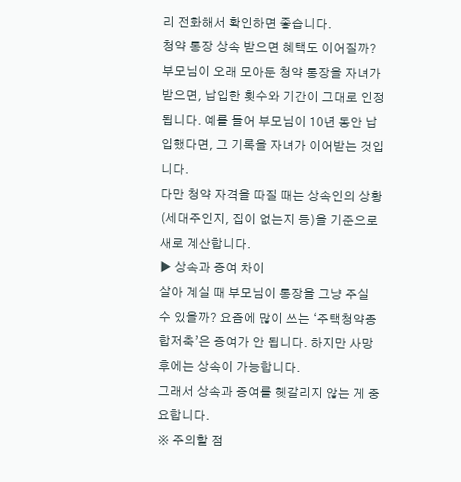리 전화해서 확인하면 좋습니다.
청약 통장 상속 받으면 혜택도 이어질까?
부모님이 오래 모아둔 청약 통장을 자녀가 받으면, 납입한 횟수와 기간이 그대로 인정됩니다. 예를 들어 부모님이 10년 동안 납입했다면, 그 기록을 자녀가 이어받는 것입니다.
다만 청약 자격을 따질 때는 상속인의 상황(세대주인지, 집이 없는지 등)을 기준으로 새로 계산합니다.
▶ 상속과 증여 차이
살아 계실 때 부모님이 통장을 그냥 주실 수 있을까? 요즘에 많이 쓰는 ‘주택청약종합저축’은 증여가 안 됩니다. 하지만 사망 후에는 상속이 가능합니다.
그래서 상속과 증여를 헷갈리지 않는 게 중요합니다.
※ 주의할 점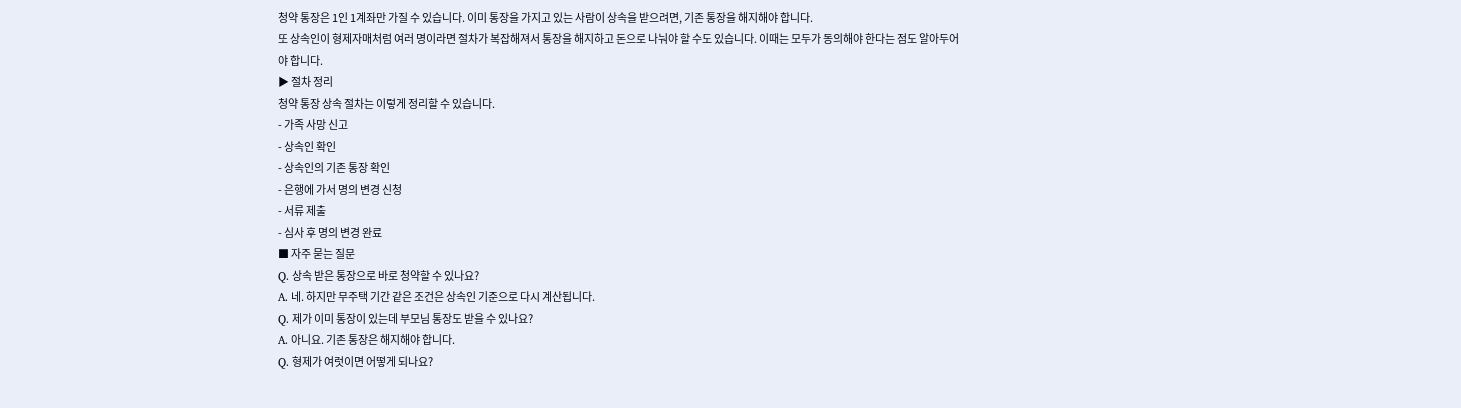청약 통장은 1인 1계좌만 가질 수 있습니다. 이미 통장을 가지고 있는 사람이 상속을 받으려면, 기존 통장을 해지해야 합니다.
또 상속인이 형제자매처럼 여러 명이라면 절차가 복잡해져서 통장을 해지하고 돈으로 나눠야 할 수도 있습니다. 이때는 모두가 동의해야 한다는 점도 알아두어야 합니다.
▶ 절차 정리
청약 통장 상속 절차는 이렇게 정리할 수 있습니다.
- 가족 사망 신고
- 상속인 확인
- 상속인의 기존 통장 확인
- 은행에 가서 명의 변경 신청
- 서류 제출
- 심사 후 명의 변경 완료
■ 자주 묻는 질문
Q. 상속 받은 통장으로 바로 청약할 수 있나요?
A. 네. 하지만 무주택 기간 같은 조건은 상속인 기준으로 다시 계산됩니다.
Q. 제가 이미 통장이 있는데 부모님 통장도 받을 수 있나요?
A. 아니요. 기존 통장은 해지해야 합니다.
Q. 형제가 여럿이면 어떻게 되나요?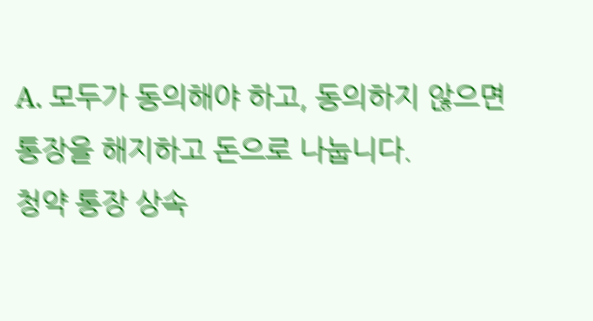A. 모두가 동의해야 하고, 동의하지 않으면 통장을 해지하고 돈으로 나눕니다.
청약 통장 상속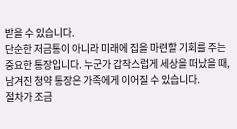받을 수 있습니다.
단순한 저금통이 아니라 미래에 집을 마련할 기회를 주는 중요한 통장입니다. 누군가 갑작스럽게 세상을 떠났을 때, 남겨진 청약 통장은 가족에게 이어질 수 있습니다.
절차가 조금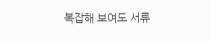복잡해 보여도 서류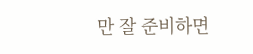만 잘 준비하면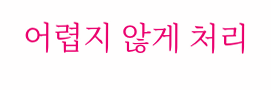어렵지 않게 처리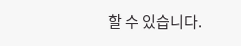할 수 있습니다.